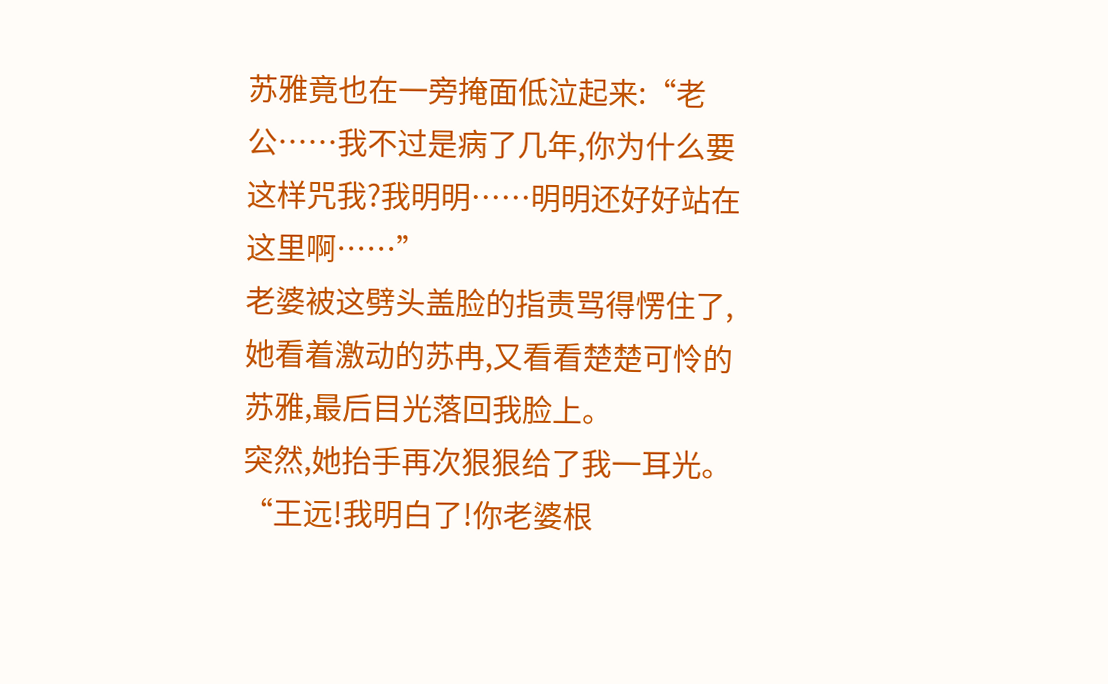苏雅竟也在一旁掩面低泣起来:“老公……我不过是病了几年,你为什么要这样咒我?我明明……明明还好好站在这里啊……”
老婆被这劈头盖脸的指责骂得愣住了,她看着激动的苏冉,又看看楚楚可怜的苏雅,最后目光落回我脸上。
突然,她抬手再次狠狠给了我一耳光。
“王远!我明白了!你老婆根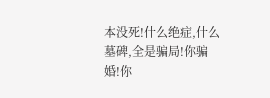本没死!什么绝症,什么墓碑,全是骗局!你骗婚!你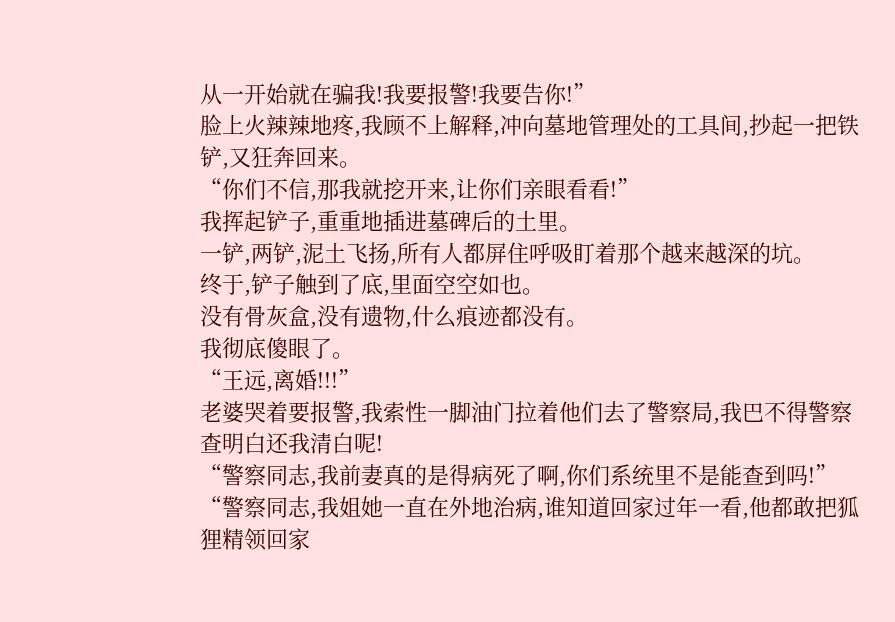从一开始就在骗我!我要报警!我要告你!”
脸上火辣辣地疼,我顾不上解释,冲向墓地管理处的工具间,抄起一把铁铲,又狂奔回来。
“你们不信,那我就挖开来,让你们亲眼看看!”
我挥起铲子,重重地插进墓碑后的土里。
一铲,两铲,泥土飞扬,所有人都屏住呼吸盯着那个越来越深的坑。
终于,铲子触到了底,里面空空如也。
没有骨灰盒,没有遗物,什么痕迹都没有。
我彻底傻眼了。
“王远,离婚!!!”
老婆哭着要报警,我索性一脚油门拉着他们去了警察局,我巴不得警察查明白还我清白呢!
“警察同志,我前妻真的是得病死了啊,你们系统里不是能查到吗!”
“警察同志,我姐她一直在外地治病,谁知道回家过年一看,他都敢把狐狸精领回家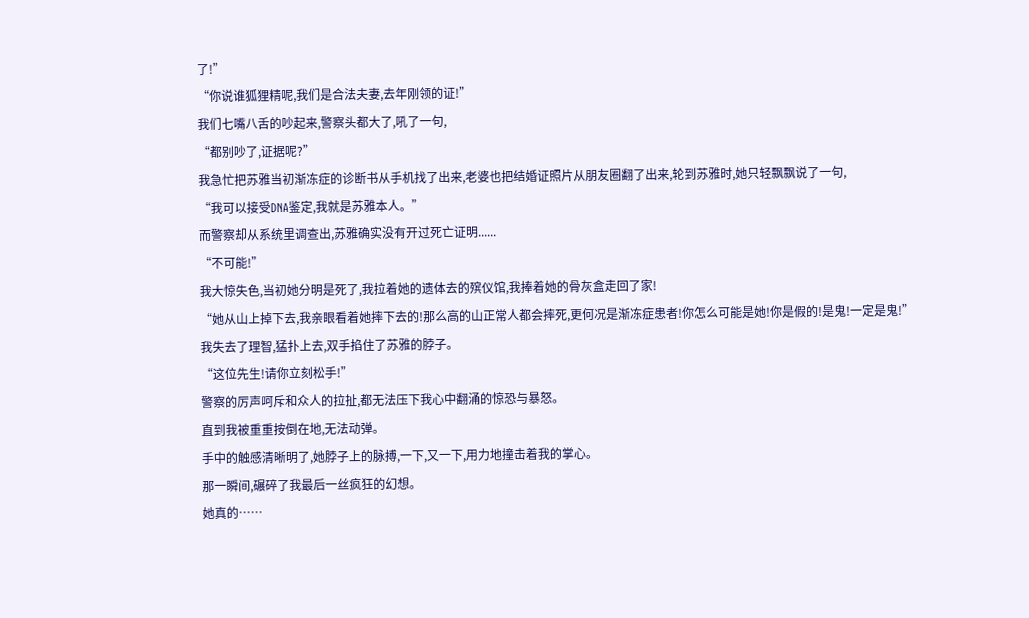了!”
“你说谁狐狸精呢,我们是合法夫妻,去年刚领的证!”
我们七嘴八舌的吵起来,警察头都大了,吼了一句,
“都别吵了,证据呢?”
我急忙把苏雅当初渐冻症的诊断书从手机找了出来,老婆也把结婚证照片从朋友圈翻了出来,轮到苏雅时,她只轻飘飘说了一句,
“我可以接受DNA鉴定,我就是苏雅本人。”
而警察却从系统里调查出,苏雅确实没有开过死亡证明......
“不可能!”
我大惊失色,当初她分明是死了,我拉着她的遗体去的殡仪馆,我捧着她的骨灰盒走回了家!
“她从山上掉下去,我亲眼看着她摔下去的!那么高的山正常人都会摔死,更何况是渐冻症患者!你怎么可能是她!你是假的!是鬼!一定是鬼!”
我失去了理智,猛扑上去,双手掐住了苏雅的脖子。
“这位先生!请你立刻松手!”
警察的厉声呵斥和众人的拉扯,都无法压下我心中翻涌的惊恐与暴怒。
直到我被重重按倒在地,无法动弹。
手中的触感清晰明了,她脖子上的脉搏,一下,又一下,用力地撞击着我的掌心。
那一瞬间,碾碎了我最后一丝疯狂的幻想。
她真的……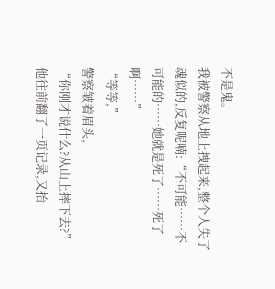不是鬼。
我被警察从地上拽起来,整个人失了魂似的,反复呢喃:“不可能……不可能的……她就是死了……死了啊……”
“等等,”
警察皱着眉头,
“你刚才说什么?从山上摔下去?”他往前翻了一页记录,又抬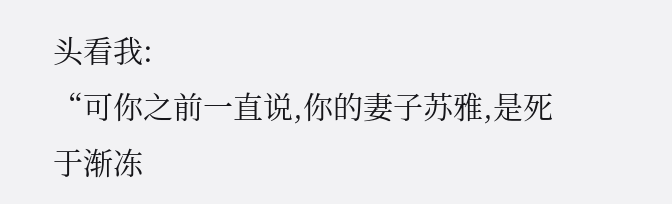头看我:
“可你之前一直说,你的妻子苏雅,是死于渐冻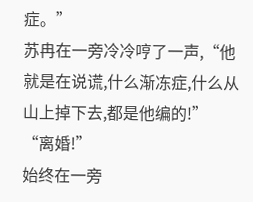症。”
苏冉在一旁冷冷哼了一声,“他就是在说谎,什么渐冻症,什么从山上掉下去,都是他编的!”
“离婚!”
始终在一旁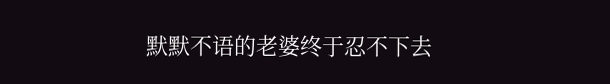默默不语的老婆终于忍不下去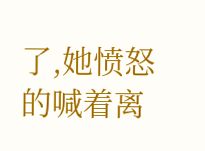了,她愤怒的喊着离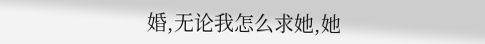婚,无论我怎么求她,她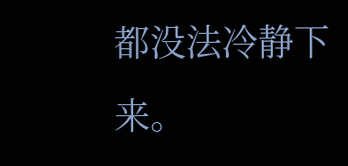都没法冷静下来。